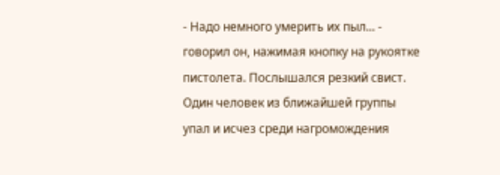- Надо немного умерить их пыл... - говорил он, нажимая кнопку на рукоятке пистолета. Послышался резкий свист. Один человек из ближайшей группы упал и исчез среди нагромождения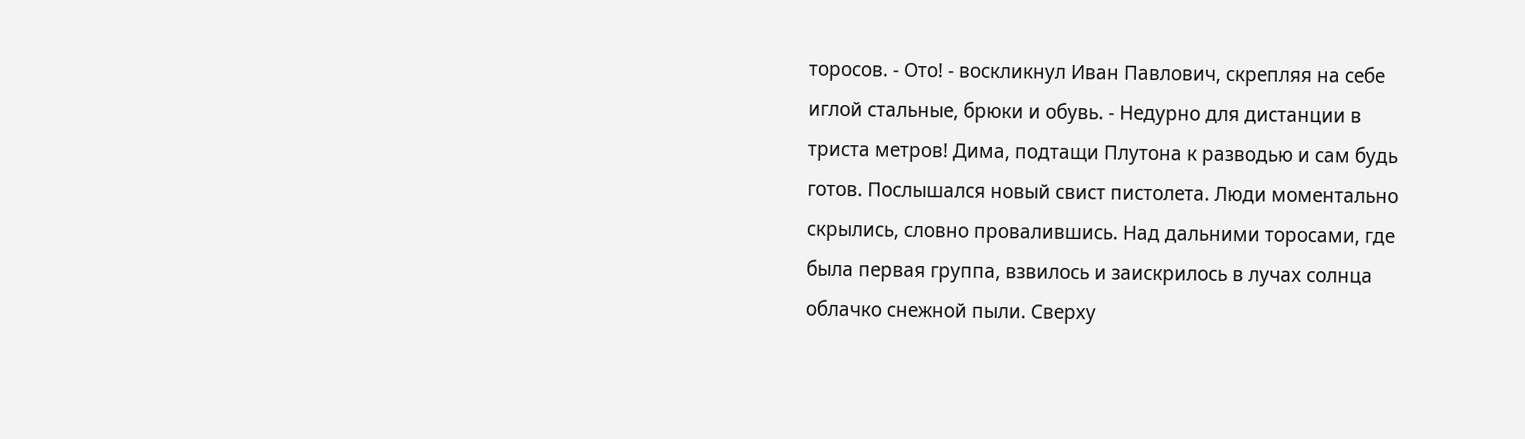торосов. - Ото! - воскликнул Иван Павлович, скрепляя на себе иглой стальные, брюки и обувь. - Недурно для дистанции в триста метров! Дима, подтащи Плутона к разводью и сам будь готов. Послышался новый свист пистолета. Люди моментально скрылись, словно провалившись. Над дальними торосами, где была первая группа, взвилось и заискрилось в лучах солнца облачко снежной пыли. Сверху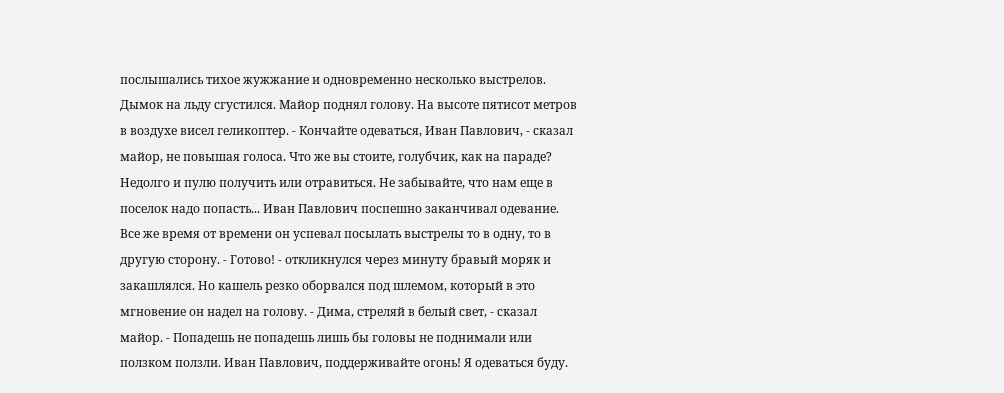послышались тихое жужжание и одновременно несколько выстрелов. Дымок на льду сгустился. Майор поднял голову. На высоте пятисот метров в воздухе висел геликоптер. - Кончайте одеваться, Иван Павлович, - сказал майор, не повышая голоса. Что же вы стоите, голубчик, как на параде? Недолго и пулю получить или отравиться. Не забывайте, что нам еще в поселок надо попасть... Иван Павлович поспешно заканчивал одевание. Все же время от времени он успевал посылать выстрелы то в одну, то в другую сторону. - Готово! - откликнулся через минуту бравый моряк и закашлялся. Но кашель резко оборвался под шлемом, который в это мгновение он надел на голову. - Дима, стреляй в белый свет, - сказал майор. - Попадешь не попадешь лишь бы головы не поднимали или ползком ползли. Иван Павлович, поддерживайте огонь! Я одеваться буду.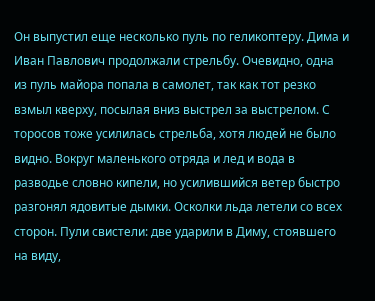Он выпустил еще несколько пуль по геликоптеру. Дима и Иван Павлович продолжали стрельбу. Очевидно, одна из пуль майора попала в самолет, так как тот резко взмыл кверху, посылая вниз выстрел за выстрелом. С торосов тоже усилилась стрельба, хотя людей не было видно. Вокруг маленького отряда и лед и вода в разводье словно кипели, но усилившийся ветер быстро разгонял ядовитые дымки. Осколки льда летели со всех сторон. Пули свистели: две ударили в Диму, стоявшего на виду,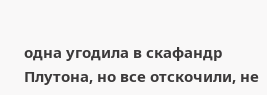одна угодила в скафандр Плутона, но все отскочили, не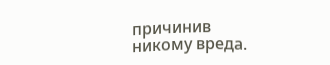причинив никому вреда.